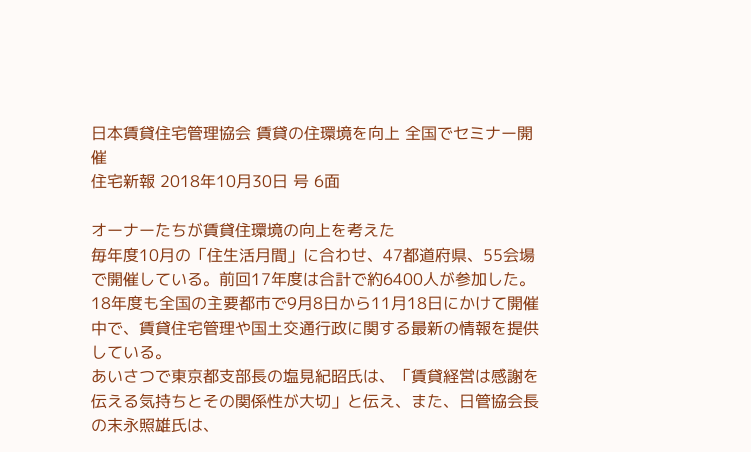日本賃貸住宅管理協会 賃貸の住環境を向上 全国でセミナー開催
住宅新報 2018年10月30日 号 6面

オーナーたちが賃貸住環境の向上を考えた
毎年度10月の「住生活月間」に合わせ、47都道府県、55会場で開催している。前回17年度は合計で約6400人が参加した。18年度も全国の主要都市で9月8日から11月18日にかけて開催中で、賃貸住宅管理や国土交通行政に関する最新の情報を提供している。
あいさつで東京都支部長の塩見紀昭氏は、「賃貸経営は感謝を伝える気持ちとその関係性が大切」と伝え、また、日管協会長の末永照雄氏は、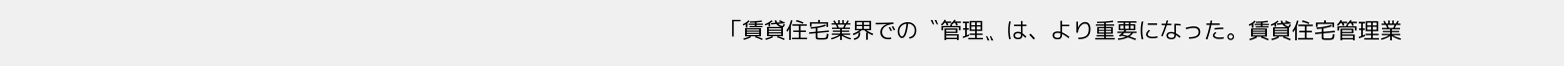「賃貸住宅業界での〝管理〟は、より重要になった。賃貸住宅管理業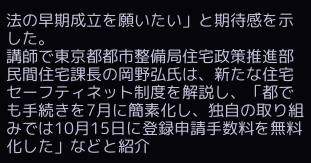法の早期成立を願いたい」と期待感を示した。
講師で東京都都市整備局住宅政策推進部民間住宅課長の岡野弘氏は、新たな住宅セーフティネット制度を解説し、「都でも手続きを7月に簡素化し、独自の取り組みでは10月15日に登録申請手数料を無料化した」などと紹介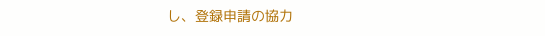し、登録申請の協力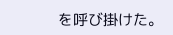を呼び掛けた。